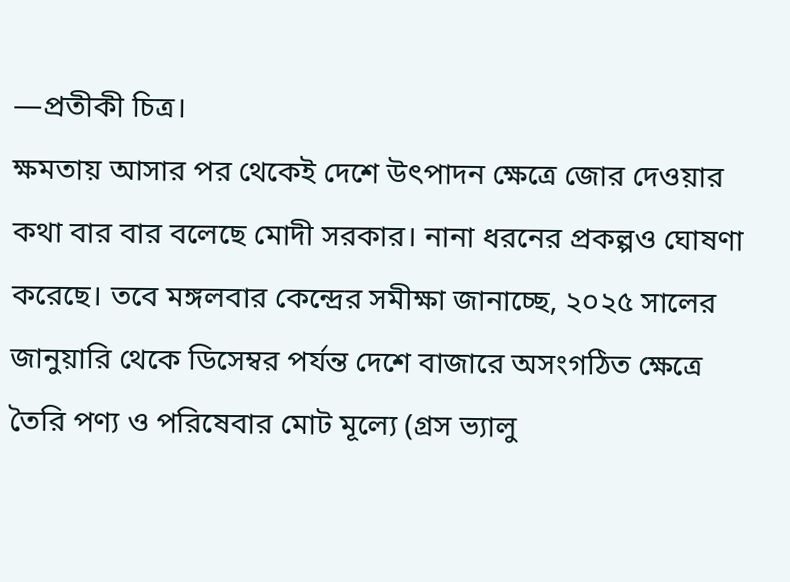—প্রতীকী চিত্র।
ক্ষমতায় আসার পর থেকেই দেশে উৎপাদন ক্ষেত্রে জোর দেওয়ার কথা বার বার বলেছে মোদী সরকার। নানা ধরনের প্রকল্পও ঘোষণা করেছে। তবে মঙ্গলবার কেন্দ্রের সমীক্ষা জানাচ্ছে, ২০২৫ সালের জানুয়ারি থেকে ডিসেম্বর পর্যন্ত দেশে বাজারে অসংগঠিত ক্ষেত্রে তৈরি পণ্য ও পরিষেবার মোট মূল্যে (গ্রস ভ্যালু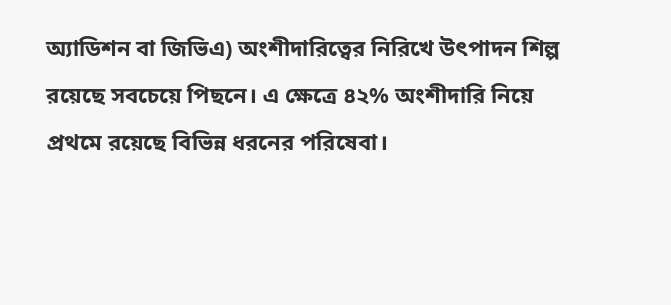অ্যাডিশন বা জিভিএ) অংশীদারিত্বের নিরিখে উৎপাদন শিল্প রয়েছে সবচেয়ে পিছনে। এ ক্ষেত্রে ৪২% অংশীদারি নিয়ে প্রথমে রয়েছে বিভিন্ন ধরনের পরিষেবা।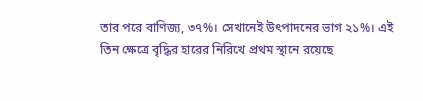তার পরে বাণিজ্য, ৩৭%। সেখানেই উৎপাদনের ভাগ ২১%। এই তিন ক্ষেত্রে বৃদ্ধির হারের নিরিখে প্রথম স্থানে রয়েছে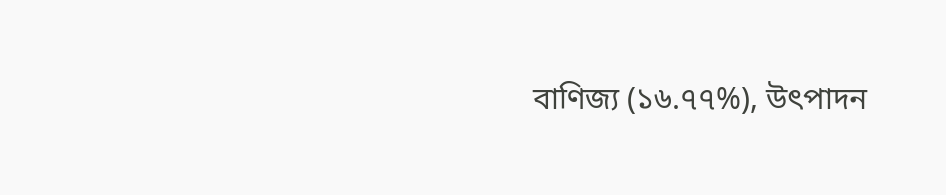বাণিজ্য (১৬.৭৭%), উৎপাদন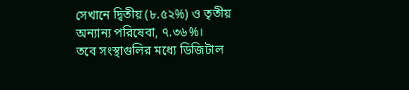সেখানে দ্বিতীয় (৮.৫২%) ও তৃতীয় অন্যান্য পরিষেবা, ৭.৩৬%।
তবে সংস্থাগুলির মধ্যে ডিজিটাল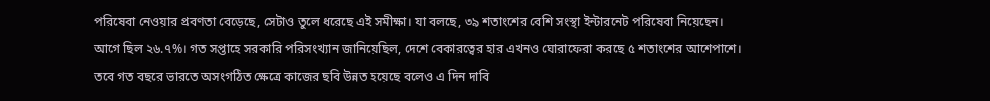পরিষেবা নেওয়ার প্রবণতা বেড়েছে, সেটাও তুলে ধরেছে এই সমীক্ষা। যা বলছে, ৩৯ শতাংশের বেশি সংস্থা ইন্টারনেট পরিষেবা নিয়েছেন। আগে ছিল ২৬.৭%। গত সপ্তাহে সরকারি পরিসংখ্যান জানিয়েছিল, দেশে বেকারত্বের হার এখনও ঘোরাফেরা করছে ৫ শতাংশের আশেপাশে। তবে গত বছরে ভারতে অসংগঠিত ক্ষেত্রে কাজের ছবি উন্নত হয়েছে বলেও এ দিন দাবি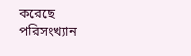করেছে পরিসংখ্যান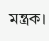মন্ত্রক।